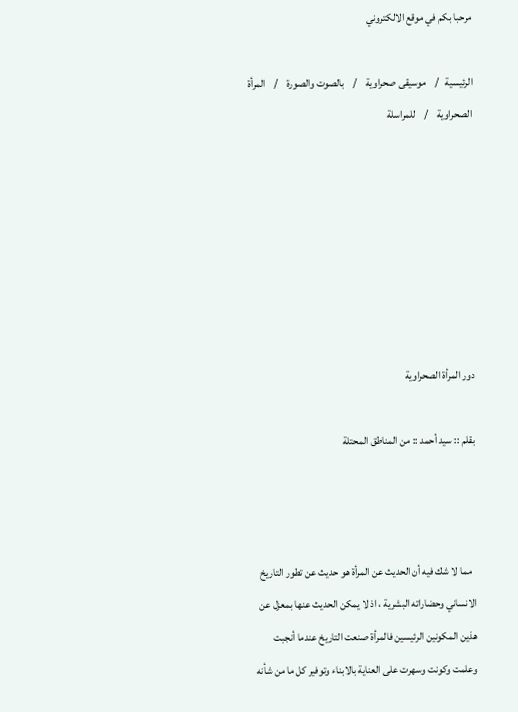مرحبا بكم في موقع الالكتروني

الرئيسية   /    موسيقى صحراوية    /    بالصوت والصورة    /    المرأة الصحراوية    /    للمراسلة







دور المرأة الصحراوية

بقلم :: سيد أحمد :: من المناطق المحتلة



  مما لا شك فيه أن الحديث عن المرأة هو حديث عن تطور التاريخ الانساني وحضاراته البشرية ، اذ لا يمكن الحديث عنها بمعزل عن هذين المكونين الرئيسين فالمرأة صنعت التاريخ عندما أنجبت وعلمت وكونت وسهرت على العناية بالابناء وتوفير كل ما من شأنه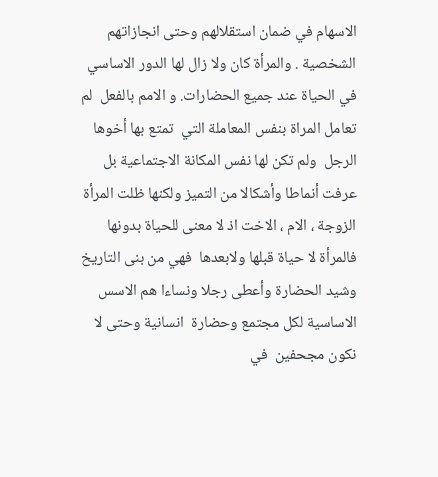الاسهام في ضمان استقلالهم وحتى انجازاتهم الشخصية . والمرأة كان ولا زال لها الدور الاساسي في الحياة عند جميع الحضارات. و الامم بالفعل  لم تعامل المراة بنفس المعاملة التي  تمتع بها أخوها الرجل  ولم تكن لها نفس المكانة الاجتماعية بل عرفت أنماطا وأشكالا من التميز ولكنها ظلت المرأة الزوجة ، الام ، الاخت اذ لا معنى للحياة بدونها فالمرأة لا حياة قبلها ولابعدها  فهي من بنى التاريخ وشيد الحضارة وأعطى رجلا ونساءا هم الاسس الاساسية لكل مجتمع وحضارة  انسانية وحتى لا نكون مجحفين  في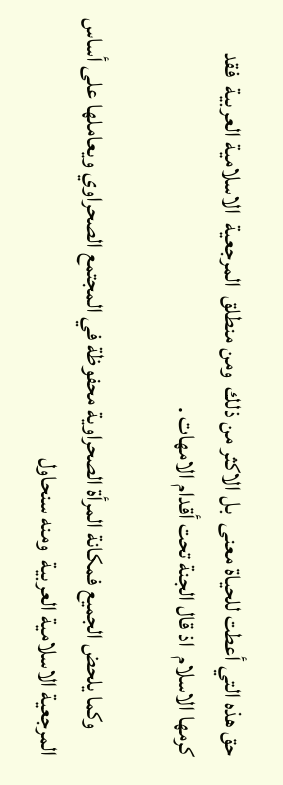حق هذه التي أعطت للحياة معنى  بل الاكثر من ذلك  ومن منطلق  المرجعية  الاسلامية العربية  فقد كرمها الاسلام  اذ قال الجنة تحت أقدام الامهات .

      وكما يلحض الجميع فمكانة المرأة الصحراوية محفوظة في المجتمع الصحراوي ويعاملها على أساس المرجعية الاسلامية العربية  ومنه سنحاول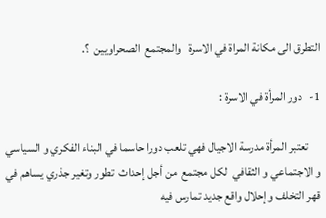التطرق الى مكانة المراة في الاسرة   والمجتمع  الصحراويين  ؟.

1-   دور المرأة في الاسرة :

     تعتبر المرأة مدرسة الاجيال فهي تلعب دورا حاسما في البناء الفكري و السياسي و الاجتماعي و الثقافي  لكل مجتمع  من أجل إحداث  تطور وتغير جذري يساهم في قهر التخلف وإحلال واقع جديد تمارس فيه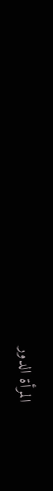المرأة الدور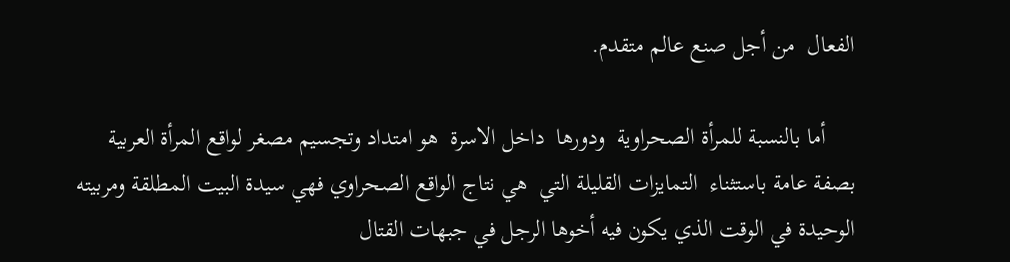الفعال  من أجل صنع عالم متقدم.

     أما بالنسبة للمرأة الصحراوية  ودورها  داخل الاسرة  هو امتداد وتجسيم مصغر لواقع المرأة العربية بصفة عامة باستثناء  التمايزات القليلة التي  هي نتاج الواقع الصحراوي فهي سيدة البيت المطلقة ومربيته  الوحيدة في الوقت الذي يكون فيه أخوها الرجل في جبهات القتال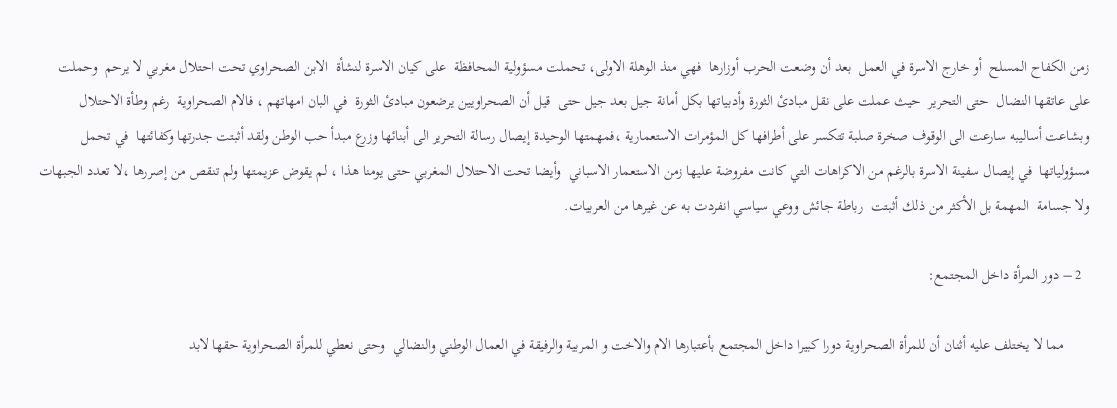زمن الكفاح المسلح  أو خارج الاسرة في العمل  بعد أن وضعت الحرب أوزارها  فهي منذ الوهلة الاولى، تحملت مسؤولية المحافظة  على كيان الاسرة لنشأة  الابن الصحراوي تحت احتلال مغربي لا يرحم  وحملت على عاتقها النضال  حتى التحرير  حيث عملت على نقل مبادئ الثورة وأدبياتها بكل أمانة جيل بعد جيل حتى  قيل أن الصحراويين يرضعون مبادئ الثورة  في البان امهاتهم ، فالام الصحراوية  رغم وطأة الاحتلال وبشاعت أساليبه سارعت الى الوقوف صخرة صلبة تتكسر على أطرافها كل المؤمرات الاستعمارية ،فمهمتها الوحيدة إيصال رسالة التحرير الى أبنائها وزرع مبدأ حب الوطن ولقد أثبتت جدرتها وكفائتها  في تحمل  مسؤولياتها  في إيصال سفينة الاسرة بالرغم من الاكراهات التي كانت مفروضة عليها زمن الاستعمار الاسباني  وأيضا تحت الاحتلال المغربي حتى يومنا هذا ، لم يقوض عزيمتها ولم تنقص من إصررها ،لا تعدد الجبهات ولا جسامة  المهمة بل الأكثر من ذلك أثبتت  رباطة جائش ووعي سياسي انفردت به عن غيرها من العربيات.

  2 – دور المرأة داخل المجتمع:

       مما لا يختلف عليه أثنان أن للمرأة الصحراوية دورا كبيرا داخل المجتمع بأعتبارها الام والاخت و المربية والرفيقة في العمال الوطني والنضالي  وحتى نعطي للمرأة الصحراوية حقها لابد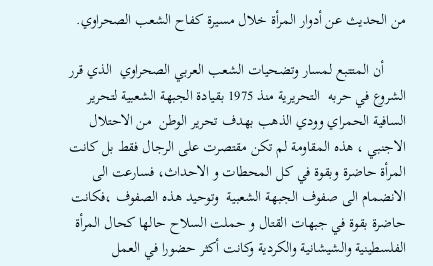من الحديث عن أدوار المرأة خلال مسيرة كفاح الشعب الصحراوي.

      أن المتتبع لمسار وتضحيات الشعب العربي الصحراوي  الذي قرر الشروع في حربه  التحريرية منذ 1975 بقيادة الجبهة الشعبية لتحرير السافية الحمراي وودي الذهب بهدف تحرير الوطن  من الاحتلال الاجنبي ، هذه المقاومة لم تكن مقتصرت على الرجال فقط بل كانت المرأة حاضرة وبقوة في كل المحطات و الاحداث، فسارعت الى الانضمام الى صفوف الجبهة الشعبية  وتوحيد هذه الصفوف ،فكانت حاضرة بقوة في جبهات القتال و حملت السلاح حالها كحال المرأة الفلسطينية والشيشانية والكردية وكانت أكثر حضورا في العمل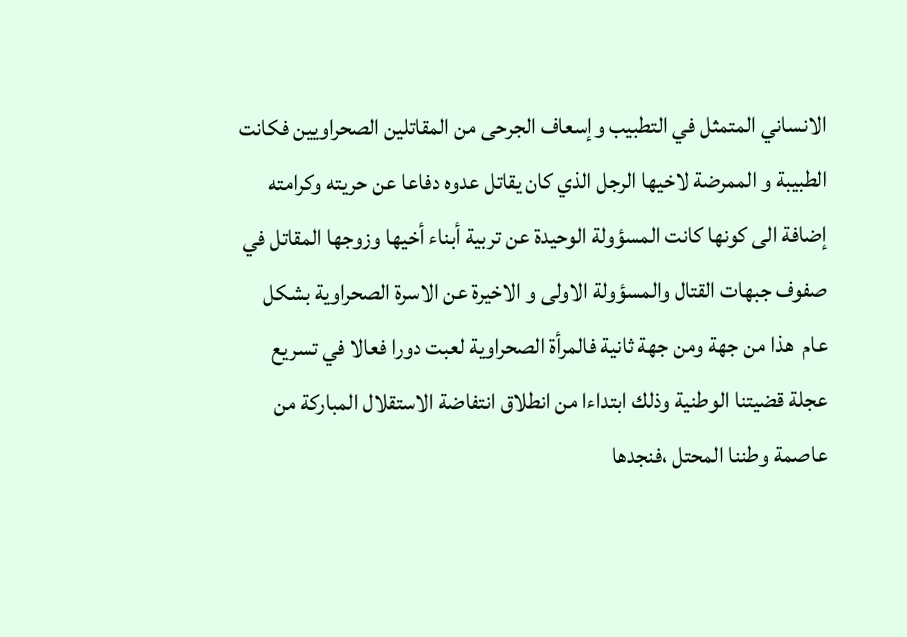الانساني المتمثل في التطبيب وإسعاف الجرحى من المقاتلين الصحراويين فكانت الطبيبة و الممرضة لاخيها الرجل الذي كان يقاتل عدوه دفاعا عن حريته وكرامته إضافة الى كونها كانت المسؤولة الوحيدة عن تربية أبناء أخيها وزوجها المقاتل في صفوف جبهات القتال والمسؤولة الاولى و الاخيرة عن الاسرة الصحراوية بشكل عام  هذا من جهة ومن جهة ثانية فالمرأة الصحراوية لعبت دورا فعالا في تسريع عجلة قضيتنا الوطنية وذلك ابتداءا من انطلاق انتفاضة الاستقلال المباركة من عاصمة وطننا المحتل ،فنجدها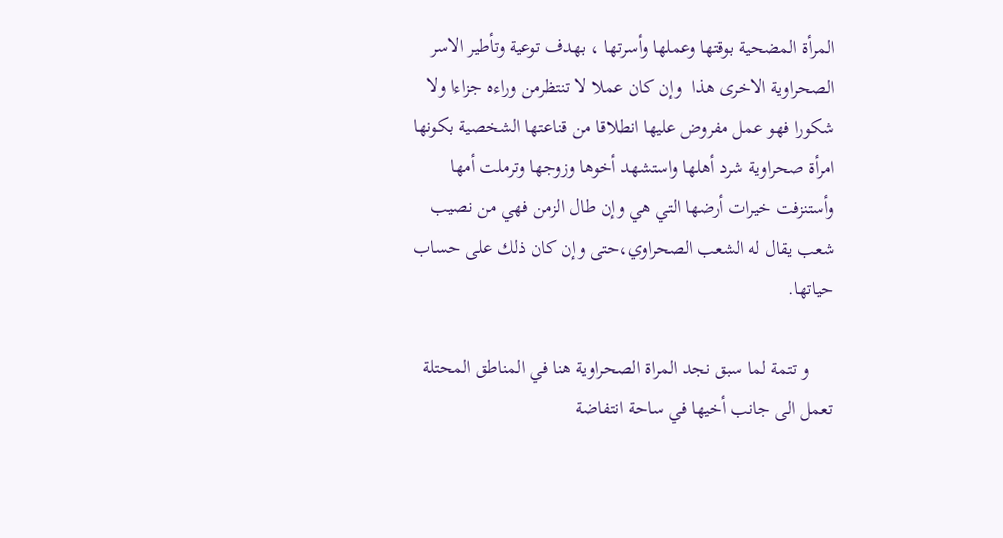المرأة المضحية بوقتها وعملها وأسرتها ، بهدف توعية وتأطير الاسر الصحراوية الاخرى هذا  وإن كان عملا لا تنتظرمن وراءه جزاءا ولا شكورا فهو عمل مفروض عليها انطلاقا من قناعتها الشخصية بكونها امرأة صحراوية شرد أهلها واستشهد أخوها وزوجها وترملت أمها وأستنزفت خيرات أرضها التي هي وإن طال الزمن فهي من نصيب  شعب يقال له الشعب الصحراوي،حتى وإن كان ذلك على حساب  حياتها.

     و تتمة لما سبق نجد المراة الصحراوية هنا في المناطق المحتلة تعمل الى جانب أخيها في ساحة انتفاضة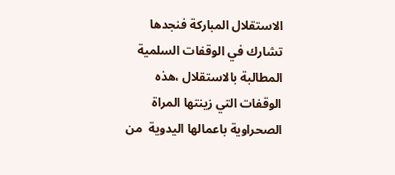الاستقلال المباركة فنجدها تشارك في الوقفات السلمية المطالبة بالاستقلال ،هذه الوقفات التي زينتها المراة الصحراوية باعمالها اليدوية  من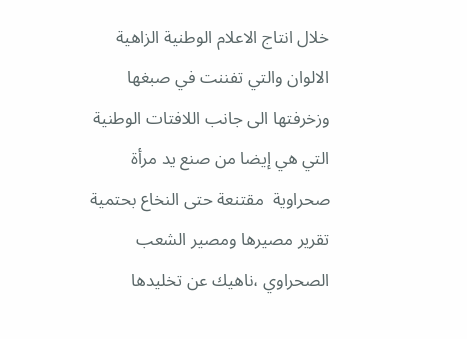خلال انتاج الاعلام الوطنية الزاهية الالوان والتي تفننت في صبغها وزخرفتها الى جانب اللافتات الوطنية التي هي إيضا من صنع يد مرأة صحراوية  مقتنعة حتى النخاع بحتمية تقرير مصيرها ومصير الشعب الصحراوي ،ناهيك عن تخليدها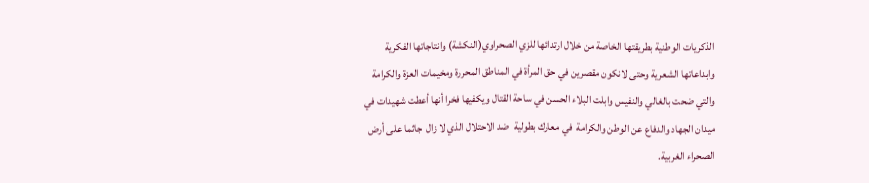الذكريات الوطنية بطريقتها الخاصة من خلال ارتدائها للزي الصحراوي(النكشة) وانتاجاتها الفكرية  وابداعاتها الشعرية وحتى لانكون مقصرين في حق المرأة في المناطق المحررة ومخيمات العزة والكرامة  والتي ضحت بالغالي والنفيس وابلت البلاء الحسن في ساحة القتال ويكفيها فخرا أنها أعطت شهيدات في ميدان الجهاد والدفاع عن الوطن والكرامة  في معارك بطولية  ضد الاحتلال الذي لا زال  جاثما على أرض الصحراء الغربية.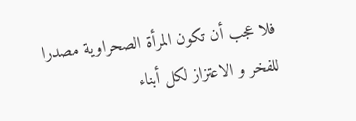فلا عجب أن تكون المرأة الصحراوية مصدرا للفخر و الاعتزاز لكل أبناء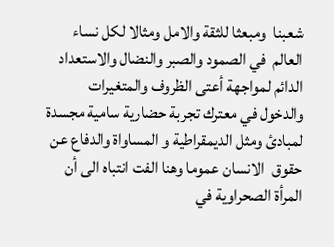شعبنا  ومبعثا للثقة والامل ومثالا لكل نساء العالم  في الصمود والصبر والنضال والاستعداد الدائم لمواجهة أعتى الظروف والمتغيرات والدخول في معترك تجربة حضارية سامية مجسدة لمبادئ ومثل الديمقراطية و المساواة والدفاع عن حقوق  الانسان عموما وهنا الفت انتباه الى أن المرأة الصحراوية في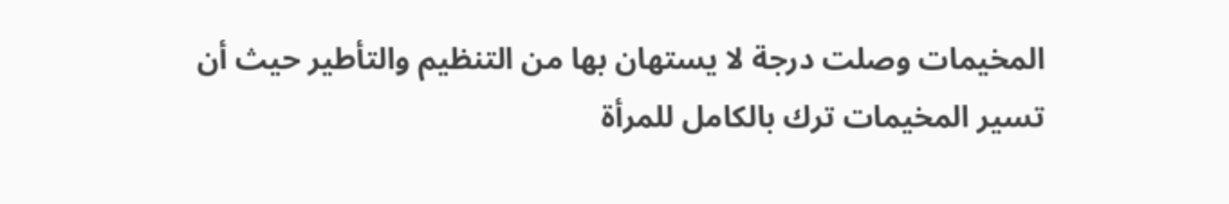المخيمات وصلت درجة لا يستهان بها من التنظيم والتأطير حيث أن تسير المخيمات ترك بالكامل للمرأة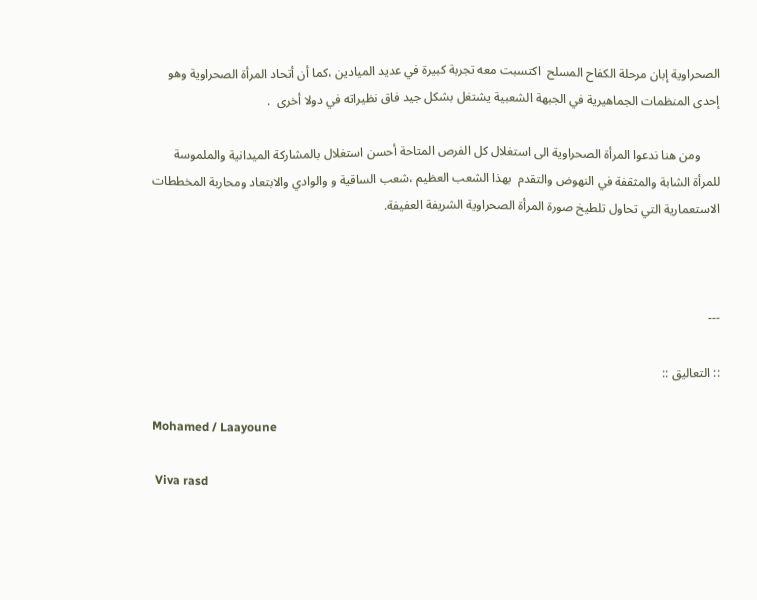الصحراوية إبان مرحلة الكفاح المسلح  اكتسبت معه تجربة كبيرة في عديد الميادين ،كما أن أتحاد المرأة الصحراوية وهو إحدى المنظمات الجماهيرية في الجبهة الشعبية يشتغل بشكل جيد فاق نظيراته في دولا أخرى  .

      ومن هنا ندعوا المرأة الصحراوية الى استغلال كل الفرص المتاحة أحسن استغلال بالمشاركة الميدانية والملموسة للمرأة الشابة والمثقفة في النهوض والتقدم  بهذا الشعب العظيم ،شعب الساقية و والوادي والابتعاد ومحاربة المخططات الاستعمارية التي تحاول تلطيخ صورة المرأة الصحراوية الشريفة العفيفة.



---

:: التعاليق ::

Mohamed / Laayoune

 Viva rasd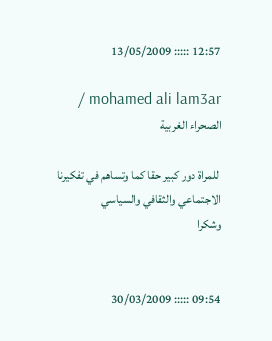12:57 ::::: 13/05/2009

mohamed ali lam3ar / الصحراء الغربية

 للمراة دور كبير حقا كما وتساهم في تفكيرنا الاجتماعي والثقافي والسياسي
وشكرا


09:54 ::::: 30/03/2009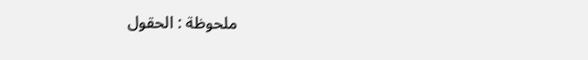ملحوظة : الحقول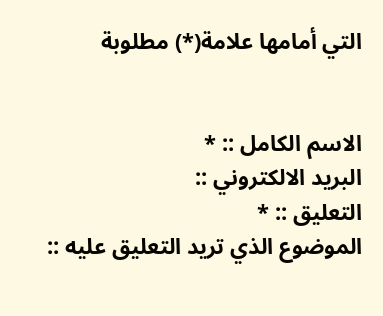التي أمامها علامة(*) مطلوبة


الاسم الكامل :: *
البريد الالكتروني ::
التعليق :: *
الموضوع الذي تريد التعليق عليه ::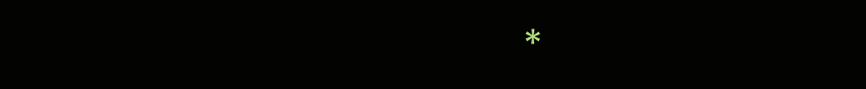*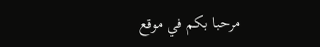مرحبا بكم في موقع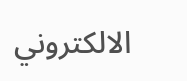الالكتروني